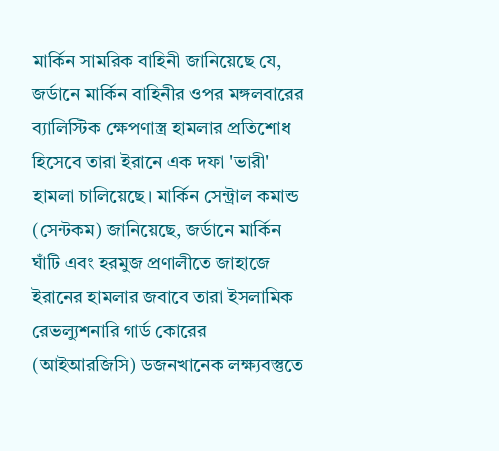মার্কিন সামরিক বাহিনী জানিয়েছে যে, জর্ডানে মার্কিন বাহিনীর ওপর মঙ্গলবারের ব্যালিস্টিক ক্ষেপণাস্ত্র হামলার প্রতিশোধ হিসেবে তারা ইরানে এক দফা 'ভারী' হামলা চালিয়েছে। মার্কিন সেন্ট্রাল কমান্ড (সেন্টকম) জানিয়েছে, জর্ডানে মার্কিন ঘাঁটি এবং হরমুজ প্রণালীতে জাহাজে ইরানের হামলার জবাবে তারা ইসলামিক রেভল্যুশনারি গার্ড কোরের (আইআরজিসি) ডজনখানেক লক্ষ্যবস্তুতে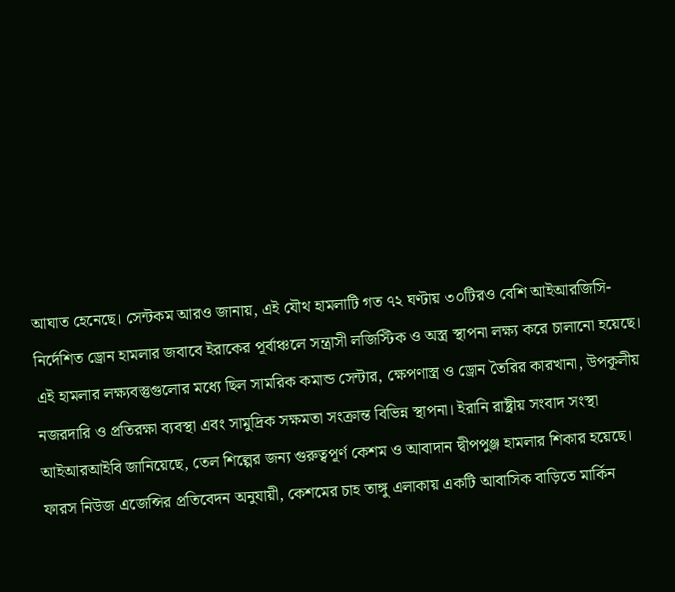আঘাত হেনেছে। সেন্টকম আরও জানায়, এই যৌথ হামলাটি গত ৭২ ঘণ্টায় ৩০টিরও বেশি আইআরজিসি-নির্দেশিত ড্রোন হামলার জবাবে ইরাকের পূর্বাঞ্চলে সন্ত্রাসী লজিস্টিক ও অস্ত্র স্থাপনা লক্ষ্য করে চালানো হয়েছে।
এই হামলার লক্ষ্যবস্তুগুলোর মধ্যে ছিল সামরিক কমান্ড সেন্টার, ক্ষেপণাস্ত্র ও ড্রোন তৈরির কারখানা, উপকূলীয় নজরদারি ও প্রতিরক্ষা ব্যবস্থা এবং সামুদ্রিক সক্ষমতা সংক্রান্ত বিভিন্ন স্থাপনা। ইরানি রাষ্ট্রীয় সংবাদ সংস্থা আইআরআইবি জানিয়েছে, তেল শিল্পের জন্য গুরুত্বপূর্ণ কেশম ও আবাদান দ্বীপপুঞ্জ হামলার শিকার হয়েছে। ফারস নিউজ এজেন্সির প্রতিবেদন অনুযায়ী, কেশমের চাহ তাঙ্গু এলাকায় একটি আবাসিক বাড়িতে মার্কিন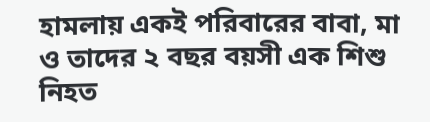হামলায় একই পরিবারের বাবা, মা ও তাদের ২ বছর বয়সী এক শিশু নিহত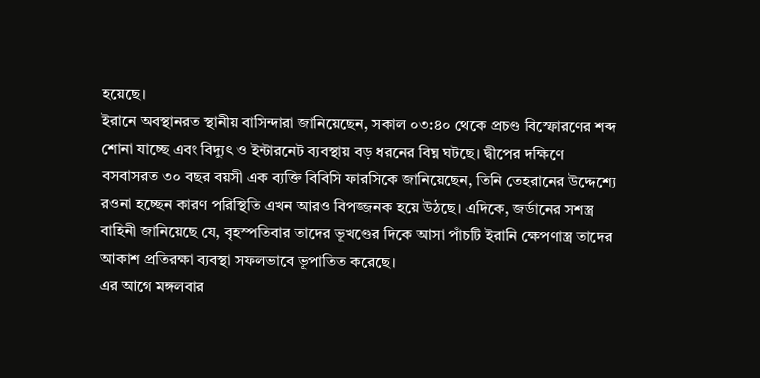হয়েছে।
ইরানে অবস্থানরত স্থানীয় বাসিন্দারা জানিয়েছেন, সকাল ০৩:৪০ থেকে প্রচণ্ড বিস্ফোরণের শব্দ শোনা যাচ্ছে এবং বিদ্যুৎ ও ইন্টারনেট ব্যবস্থায় বড় ধরনের বিঘ্ন ঘটছে। দ্বীপের দক্ষিণে বসবাসরত ৩০ বছর বয়সী এক ব্যক্তি বিবিসি ফারসিকে জানিয়েছেন, তিনি তেহরানের উদ্দেশ্যে রওনা হচ্ছেন কারণ পরিস্থিতি এখন আরও বিপজ্জনক হয়ে উঠছে। এদিকে, জর্ডানের সশস্ত্র বাহিনী জানিয়েছে যে, বৃহস্পতিবার তাদের ভূখণ্ডের দিকে আসা পাঁচটি ইরানি ক্ষেপণাস্ত্র তাদের আকাশ প্রতিরক্ষা ব্যবস্থা সফলভাবে ভূপাতিত করেছে।
এর আগে মঙ্গলবার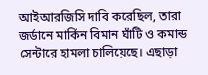আইআরজিসি দাবি করেছিল, তারা জর্ডানে মার্কিন বিমান ঘাঁটি ও কমান্ড সেন্টারে হামলা চালিয়েছে। এছাড়া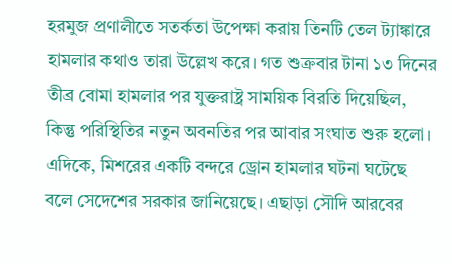হরমুজ প্রণালীতে সতর্কতা উপেক্ষা করায় তিনটি তেল ট্যাঙ্কারে হামলার কথাও তারা উল্লেখ করে। গত শুক্রবার টানা ১৩ দিনের তীব্র বোমা হামলার পর যুক্তরাষ্ট্র সাময়িক বিরতি দিয়েছিল, কিন্তু পরিস্থিতির নতুন অবনতির পর আবার সংঘাত শুরু হলো।
এদিকে, মিশরের একটি বন্দরে ড্রোন হামলার ঘটনা ঘটেছে বলে সেদেশের সরকার জানিয়েছে। এছাড়া সৌদি আরবের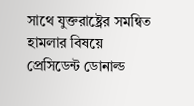সাথে যুক্তরাষ্ট্রের সমন্বিত হামলার বিষয়ে প্রেসিডেন্ট ডোনাল্ড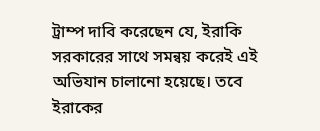ট্রাম্প দাবি করেছেন যে, ইরাকি সরকারের সাথে সমন্বয় করেই এই অভিযান চালানো হয়েছে। তবে ইরাকের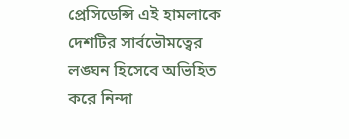প্রেসিডেন্সি এই হামলাকে দেশটির সার্বভৌমত্বের লঙ্ঘন হিসেবে অভিহিত করে নিন্দা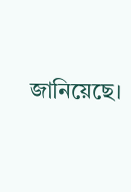জানিয়েছে।